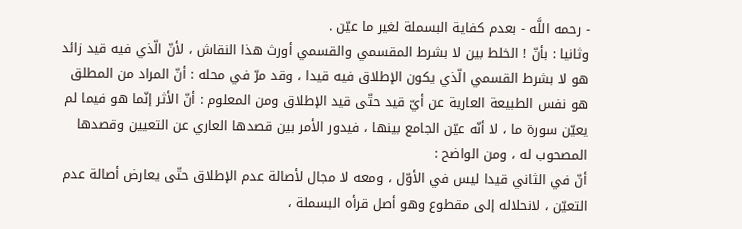- رحمه اللَّه - بعدم كفاية البسملة لغير ما عيّن .
وثانيا : بأنّ ! الخلط بين لا بشرط المقسمي والقسمي أورث هذا النقاش ، لأنّ الّذي فيه قيد زائد هو لا بشرط القسمي الّذي يكون الإطلاق فيه قيدا ، وقد مرّ في محله : أنّ المراد من المطلق هو نفس الطبيعة العارية عن أيّ قيد حتّى قيد الإطلاق ومن المعلوم : أنّ الأثر إنّما هو فيما لم يعيّن سورة ما ، لا أنّه عيّن الجامع بينها ، فيدور الأمر بين قصدها العاري عن التعيين وقصدها المصحوب له ، ومن الواضح :
أنّ في الثاني قيدا ليس في الأوّل ، ومعه لا مجال لأصالة عدم الإطلاق حتّى يعارض أصالة عدم التعيّن ، لانحلاله إلى مقطوع وهو أصل قرأه البسملة ،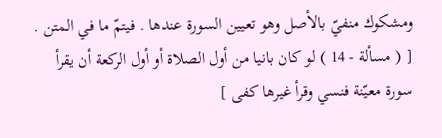ومشكوك منفيّ بالأصل وهو تعيين السورة عندها . فيتمّ ما في المتن .
[ ( مسألة - 14 ) لو كان بانيا من أول الصلاة أو أول الركعة أن يقرأ سورة معيّنة فنسي وقرأ غيرها كفى ]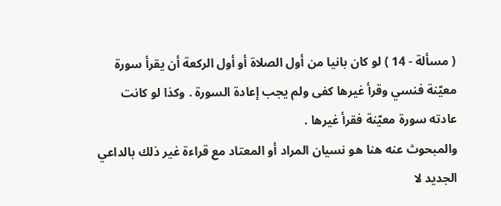( مسألة - 14 ) لو كان بانيا من أول الصلاة أو أول الركعة أن يقرأ سورة معيّنة فنسي وقرأ غيرها كفى ولم يجب إعادة السورة . وكذا لو كانت عادته سورة معيّنة فقرأ غيرها .
والمبحوث عنه هنا هو نسيان المراد أو المعتاد مع قراءة غير ذلك بالداعي الجديد لا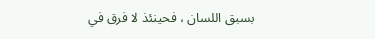بسبق اللسان ، فحينئذ لا فرق في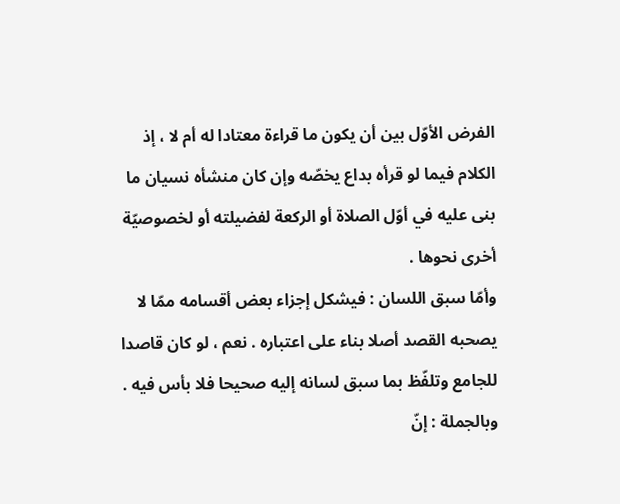الفرض الأوّل بين أن يكون ما قراءة معتادا له أم لا ، إذ الكلام فيما لو قرأه بداع يخصّه وإن كان منشأه نسيان ما بنى عليه في أوّل الصلاة أو الركعة لفضيلته أو لخصوصيّة أخرى نحوها .
وأمّا سبق اللسان : فيشكل إجزاء بعض أقسامه ممّا لا يصحبه القصد أصلا بناء على اعتباره . نعم ، لو كان قاصدا للجامع وتلفّظ بما سبق لسانه إليه صحيحا فلا بأس فيه .
وبالجملة : إنّ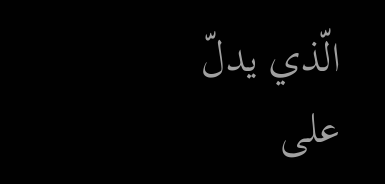الّذي يدلّ على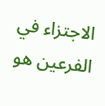الاجتزاء في الفرعين هو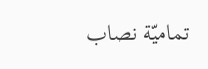تماميّة نصاب